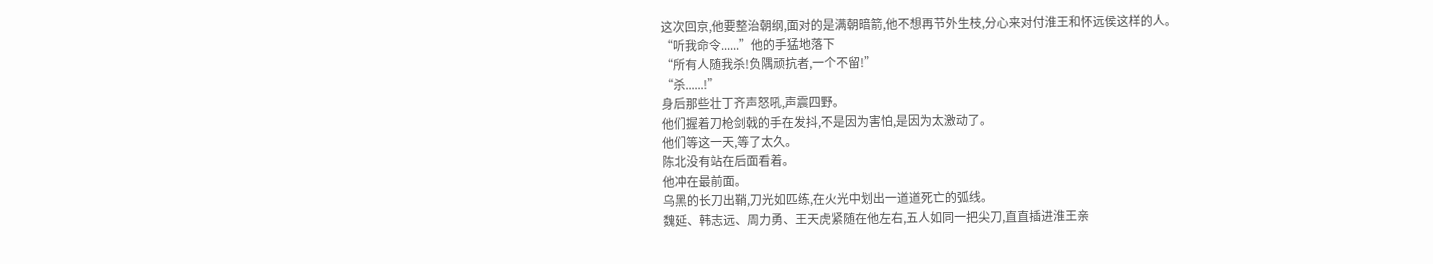这次回京,他要整治朝纲,面对的是满朝暗箭,他不想再节外生枝,分心来对付淮王和怀远侯这样的人。
“听我命令......”他的手猛地落下
“所有人随我杀!负隅顽抗者,一个不留!”
“杀......!”
身后那些壮丁齐声怒吼,声震四野。
他们握着刀枪剑戟的手在发抖,不是因为害怕,是因为太激动了。
他们等这一天,等了太久。
陈北没有站在后面看着。
他冲在最前面。
乌黑的长刀出鞘,刀光如匹练,在火光中划出一道道死亡的弧线。
魏延、韩志远、周力勇、王天虎紧随在他左右,五人如同一把尖刀,直直插进淮王亲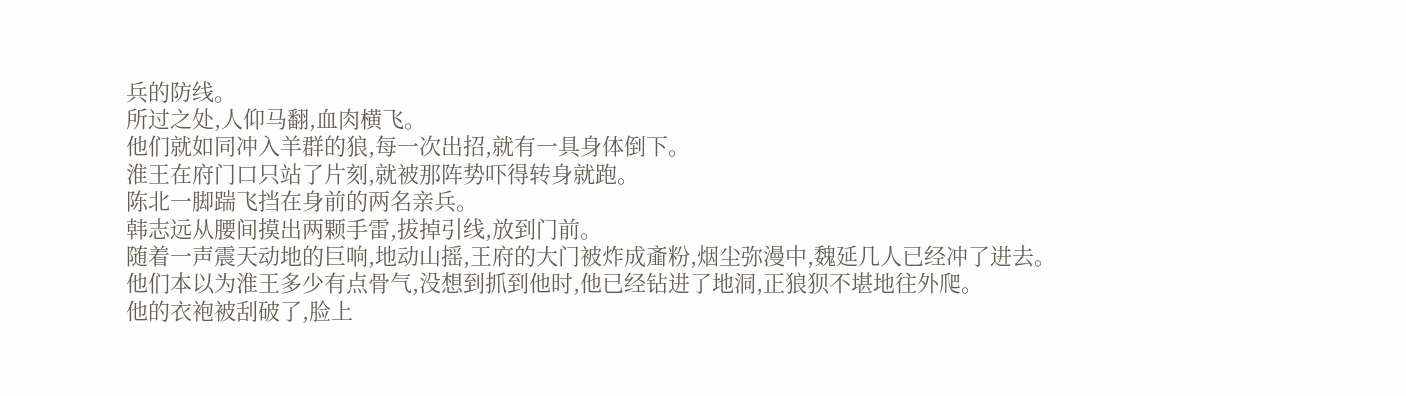兵的防线。
所过之处,人仰马翻,血肉横飞。
他们就如同冲入羊群的狼,每一次出招,就有一具身体倒下。
淮王在府门口只站了片刻,就被那阵势吓得转身就跑。
陈北一脚踹飞挡在身前的两名亲兵。
韩志远从腰间摸出两颗手雷,拔掉引线,放到门前。
随着一声震天动地的巨响,地动山摇,王府的大门被炸成齑粉,烟尘弥漫中,魏延几人已经冲了进去。
他们本以为淮王多少有点骨气,没想到抓到他时,他已经钻进了地洞,正狼狈不堪地往外爬。
他的衣袍被刮破了,脸上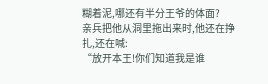糊着泥,哪还有半分王爷的体面?
亲兵把他从洞里拖出来时,他还在挣扎,还在喊:
“放开本王!你们知道我是谁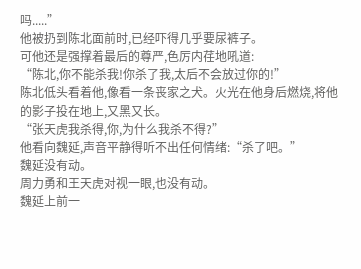吗.....”
他被扔到陈北面前时,已经吓得几乎要尿裤子。
可他还是强撑着最后的尊严,色厉内荏地吼道:
“陈北,你不能杀我!你杀了我,太后不会放过你的!”
陈北低头看着他,像看一条丧家之犬。火光在他身后燃烧,将他的影子投在地上,又黑又长。
“张天虎我杀得,你,为什么我杀不得?”
他看向魏延,声音平静得听不出任何情绪:“杀了吧。”
魏延没有动。
周力勇和王天虎对视一眼,也没有动。
魏延上前一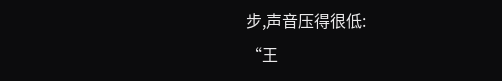步,声音压得很低:
“王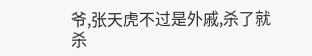爷,张天虎不过是外戚,杀了就杀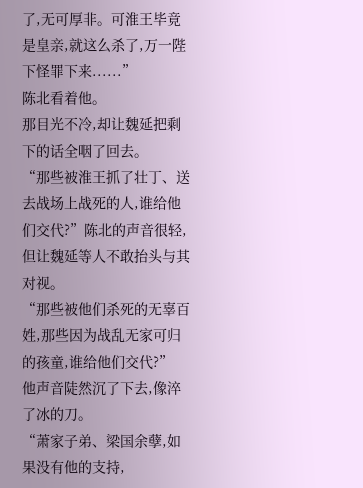了,无可厚非。可淮王毕竟是皇亲,就这么杀了,万一陛下怪罪下来......”
陈北看着他。
那目光不冷,却让魏延把剩下的话全咽了回去。
“那些被淮王抓了壮丁、送去战场上战死的人,谁给他们交代?”陈北的声音很轻,但让魏延等人不敢抬头与其对视。
“那些被他们杀死的无辜百姓,那些因为战乱无家可归的孩童,谁给他们交代?”
他声音陡然沉了下去,像淬了冰的刀。
“萧家子弟、梁国余孽,如果没有他的支持,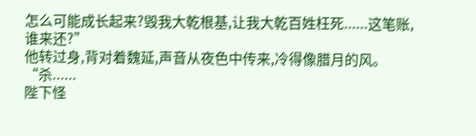怎么可能成长起来?毁我大乾根基,让我大乾百姓枉死......这笔账,谁来还?”
他转过身,背对着魏延,声音从夜色中传来,冷得像腊月的风。
“杀......
陛下怪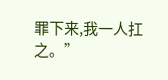罪下来,我一人扛之。”